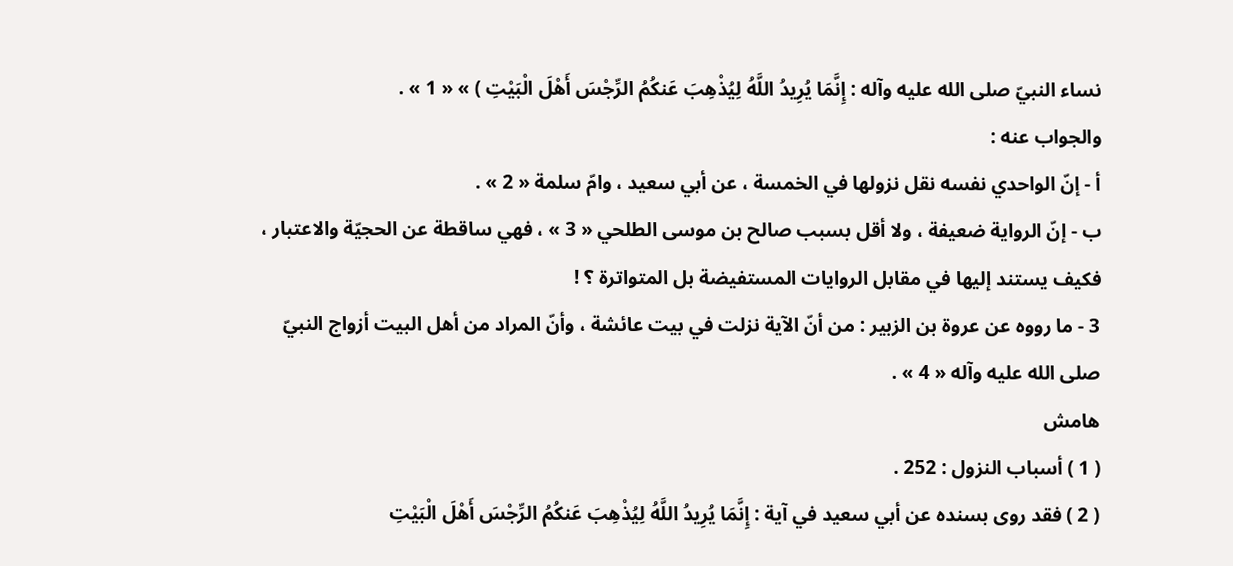نساء النبيّ صلى الله عليه وآله : إِنَّمَا يُرِيدُ اللَّهُ لِيُذْهِبَ عَنكُمُ الرِّجْسَ أَهْلَ الْبَيْتِ ) » « 1 » .
والجواب عنه :
أ - إنّ الواحدي نفسه نقل نزولها في الخمسة ، عن أبي سعيد ، وامّ سلمة « 2 » .
ب - إنّ الرواية ضعيفة ، ولا أقل بسبب صالح بن موسى الطلحي « 3 » ، فهي ساقطة عن الحجيّة والاعتبار ، فكيف يستند إليها في مقابل الروايات المستفيضة بل المتواترة ؟ !
3 - ما رووه عن عروة بن الزبير : من أنّ الآية نزلت في بيت عائشة ، وأنّ المراد من أهل البيت أزواج النبيّ صلى الله عليه وآله « 4 » .
هامش
( 1 ) أسباب النزول : 252 .
( 2 ) فقد روى بسنده عن أبي سعيد في آية : إِنَّمَا يُرِيدُ اللَّهُ لِيُذْهِبَ عَنكُمُ الرِّجْسَ أَهْلَ الْبَيْتِ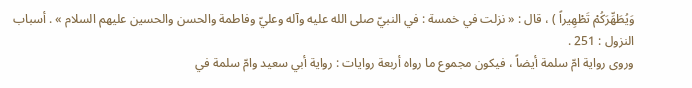وَيُطَهِّرَكُمْ تَطْهِيراً ) ، قال : « نزلت في خمسة : في النبيّ صلى الله عليه وآله وعليّ وفاطمة والحسن والحسين عليهم السلام » . أسباب النزول : 251 .
وروى رواية امّ سلمة أيضاً ، فيكون مجموع ما رواه أربعة روايات : رواية أبي سعيد وامّ سلمة في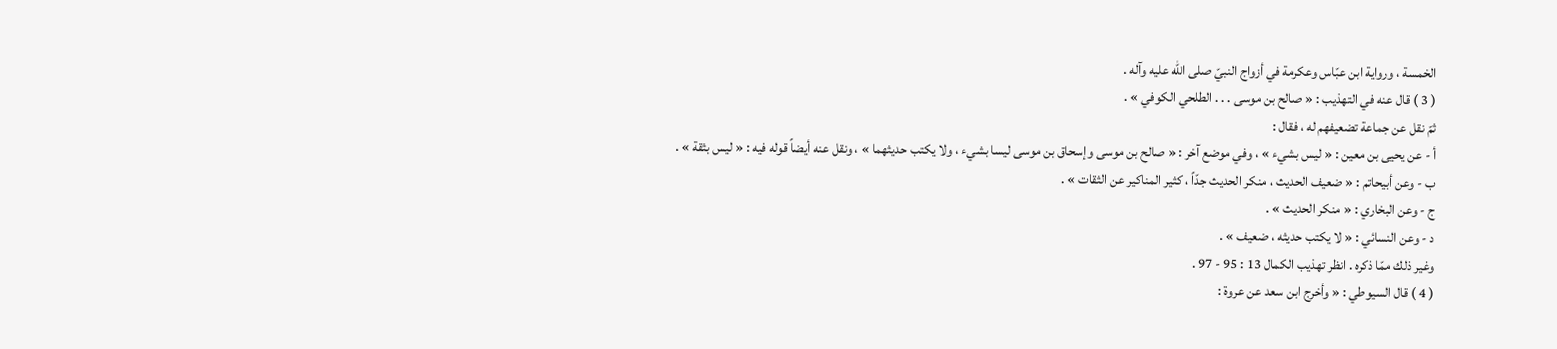الخمسة ، ورواية ابن عبّاس وعكرمة في أزواج النبيّ صلى الله عليه وآله .
( 3 ) قال عنه في التهذيب : « صالح بن موسى . . . الطلحي الكوفي » .
ثمّ نقل عن جماعة تضعيفهم له ، فقال :
أ - عن يحيى بن معين : « ليس بشيء » ، وفي موضع آخر : « صالح بن موسى وإسحاق بن موسى ليسا بشيء ، ولا يكتب حديثهما » ، ونقل عنه أيضاً قوله فيه : « ليس بثقة » .
ب - وعن أبيحاتم : « ضعيف الحديث ، منكر الحديث جدّاً ، كثير المناكير عن الثقات » .
ج - وعن البخاري : « منكر الحديث » .
د - وعن النسائي : « لا يكتب حديثه ، ضعيف » .
وغير ذلك ممّا ذكره . انظر تهذيب الكمال 13 : 95 - 97 .
( 4 ) قال السيوطي : « وأخرج ابن سعد عن عروة :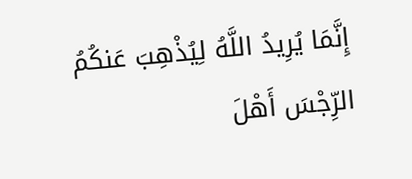إِنَّمَا يُرِيدُ اللَّهُ لِيُذْهِبَ عَنكُمُ الرِّجْسَ أَهْلَ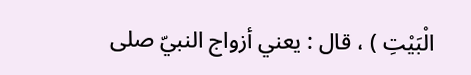الْبَيْتِ ) ، قال : يعني أزواج النبيّ صلى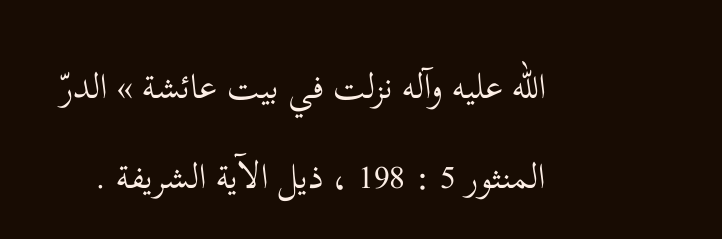الله عليه وآله نزلت في بيت عائشة » الدرّ المنثور 5 : 198 ، ذيل الآية الشريفة .